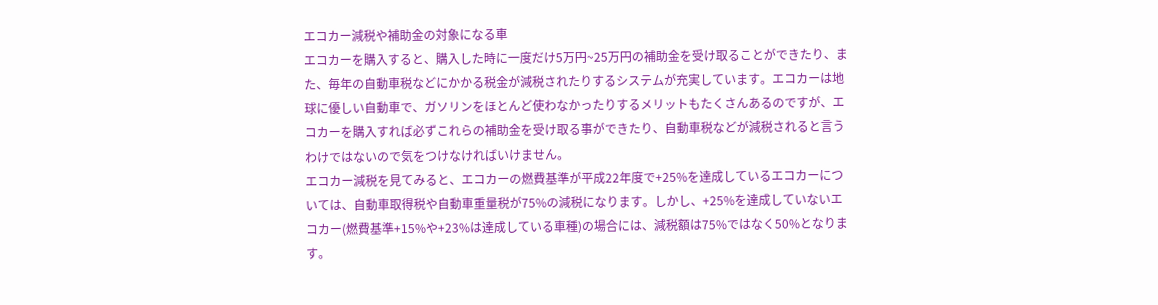エコカー減税や補助金の対象になる車
エコカーを購入すると、購入した時に一度だけ5万円~25万円の補助金を受け取ることができたり、また、毎年の自動車税などにかかる税金が減税されたりするシステムが充実しています。エコカーは地球に優しい自動車で、ガソリンをほとんど使わなかったりするメリットもたくさんあるのですが、エコカーを購入すれば必ずこれらの補助金を受け取る事ができたり、自動車税などが減税されると言うわけではないので気をつけなければいけません。
エコカー減税を見てみると、エコカーの燃費基準が平成22年度で+25%を達成しているエコカーについては、自動車取得税や自動車重量税が75%の減税になります。しかし、+25%を達成していないエコカー(燃費基準+15%や+23%は達成している車種)の場合には、減税額は75%ではなく50%となります。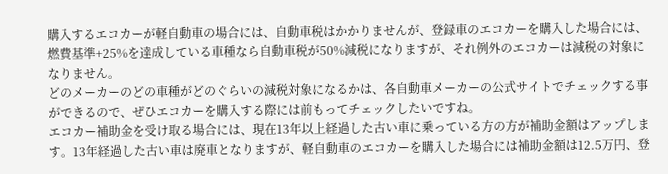購入するエコカーが軽自動車の場合には、自動車税はかかりませんが、登録車のエコカーを購入した場合には、燃費基準+25%を達成している車種なら自動車税が50%減税になりますが、それ例外のエコカーは減税の対象になりません。
どのメーカーのどの車種がどのぐらいの減税対象になるかは、各自動車メーカーの公式サイトでチェックする事ができるので、ぜひエコカーを購入する際には前もってチェックしたいですね。
エコカー補助金を受け取る場合には、現在13年以上経過した古い車に乗っている方の方が補助金額はアップします。13年経過した古い車は廃車となりますが、軽自動車のエコカーを購入した場合には補助金額は12.5万円、登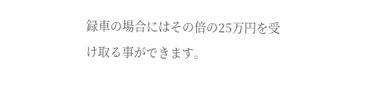録車の場合にはその倍の25万円を受け取る事ができます。